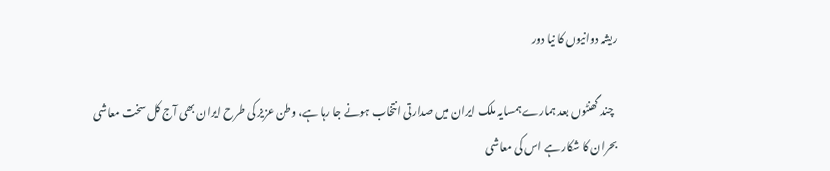ریشہ دوانیوں کا نیا دور

  چند گھنٹوں بعد ہمارے ہمسایہ ملک ایران میں صدارتی انتخاب ہونے جا رہا ہے، وطن عزیز کی طرح ایران بھی آج کل سخت معاشی بحران کا شکار ہے اس کی معاشی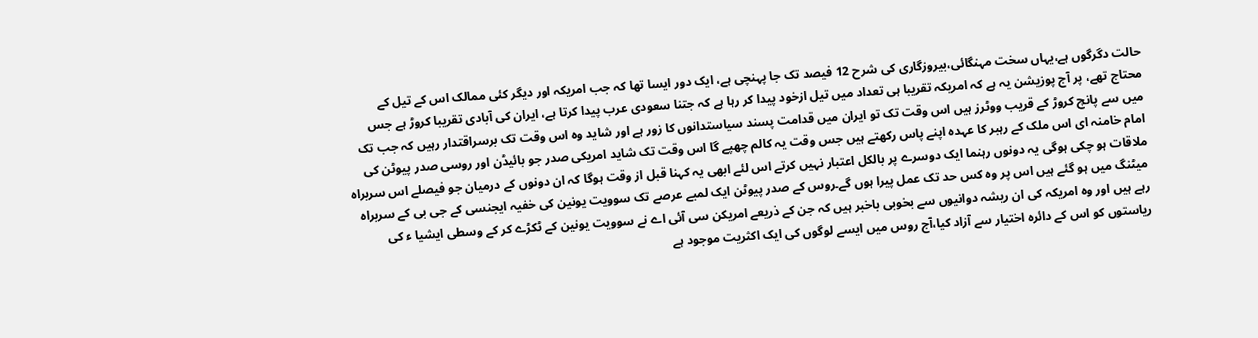حالت دگرگوں ہے،یہاں سخت مہنگائی،بیروزگاری کی شرح 12 فیصد تک جا پہنچی ہے، ایک دور ایسا تھا کہ جب امریکہ اور دیگر کئی ممالک اس کے تیل کے محتاج تھے، پر آج پوزیشن یہ ہے کہ امریکہ تقریبا ہی تعداد میں تیل ازخود پیدا کر رہا ہے کہ جتنا سعودی عرب پیدا کرتا ہے، ایران کی آبادی تقریبا کروڑ ہے جس میں سے پانچ کروڑ کے قریب ووٹرز ہیں اس وقت تک تو ایران میں قدامت پسند سیاستدانوں کا زور ہے اور شاید وہ اس وقت تک برسراقتدار رہیں کہ جب تک امام خامنہ ای اس ملک کے رہبر کا عہدہ اپنے پاس رکھتے ہیں جس وقت یہ کالم چھپے گا اس وقت تک شاید امریکی صدر جو بائیڈن اور روسی صدر پیوٹن کی ملاقات ہو چکی ہوگی یہ دونوں رہنما ایک دوسرے پر بالکل اعتبار نہیں کرتے اس لئے ابھی یہ کہنا قبل از وقت ہوگا کہ ان دونوں کے درمیان جو فیصلے اس سربراہ میٹنگ میں ہو گئے ہیں اس پر وہ کس حد تک عمل پیرا ہوں گے۔روس کے صدر پیوٹن ایک لمبے عرصے تک سوویت یونین کی خفیہ ایجنسی کے جی بی کے سربراہ رہے ہیں اور وہ امریکہ کی ان ریشہ دوانیوں سے بخوبی باخبر ہیں کہ جن کے ذریعے امریکن سی آئی اے نے سوویت یونین کے ٹکڑے کر کے وسطی ایشیا ء کی ریاستوں کو اس کے دائرہ اختیار سے آزاد کیا،آج روس میں ایسے لوگوں کی ایک اکثریت موجود ہے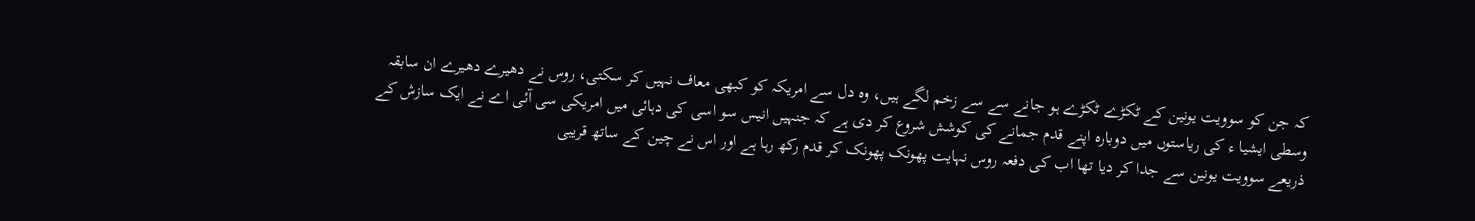کہ جن کو سوویت یونین کے ٹکڑے ٹکڑے ہو جانے سے سے زخم لگے ہیں، وہ دل سے امریکہ کو کبھی معاف نہیں کر سکتی، روس نے دھیرے دھیرے ان سابقہ وسطی ایشیا ء کی ریاستوں میں دوبارہ اپنے قدم جمانے کی کوشش شروع کر دی ہے کہ جنہیں انیس سو اسی کی دہائی میں امریکی سی آئی اے نے ایک سازش کے ذریعے سوویت یونین سے جدا کر دیا تھا اب کی دفعہ روس نہایت پھونک پھونک کر قدم رکھ رہا ہے اور اس نے چین کے ساتھ قریبی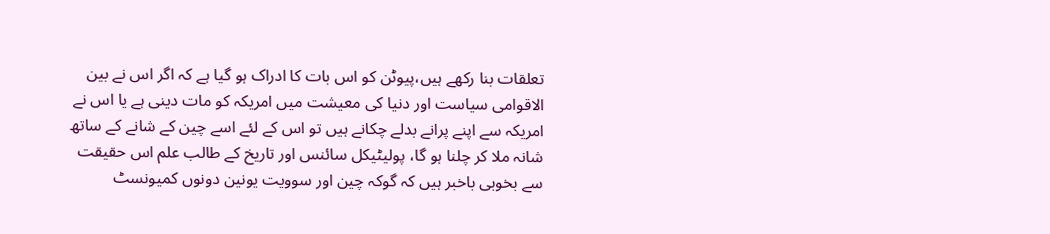تعلقات بنا رکھے ہیں،پیوٹن کو اس بات کا ادراک ہو گیا ہے کہ اگر اس نے بین الاقوامی سیاست اور دنیا کی معیشت میں امریکہ کو مات دینی ہے یا اس نے امریکہ سے اپنے پرانے بدلے چکانے ہیں تو اس کے لئے اسے چین کے شانے کے ساتھ شانہ ملا کر چلنا ہو گا، پولیٹیکل سائنس اور تاریخ کے طالب علم اس حقیقت سے بخوبی باخبر ہیں کہ گوکہ چین اور سوویت یونین دونوں کمیونسٹ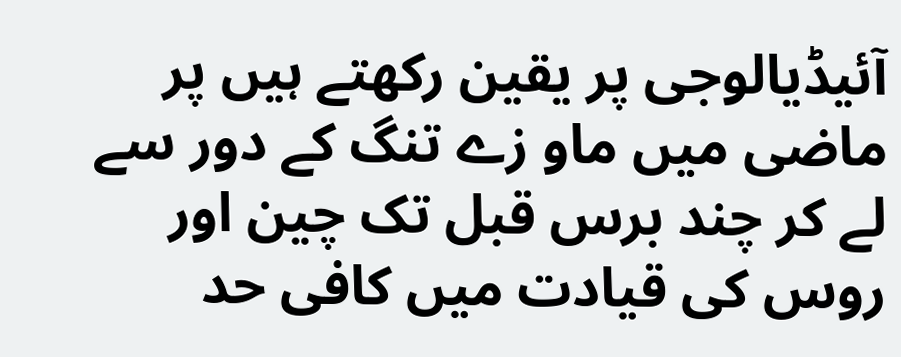آئیڈیالوجی پر یقین رکھتے ہیں پر ماضی میں ماو زے تنگ کے دور سے لے کر چند برس قبل تک چین اور روس کی قیادت میں کافی حد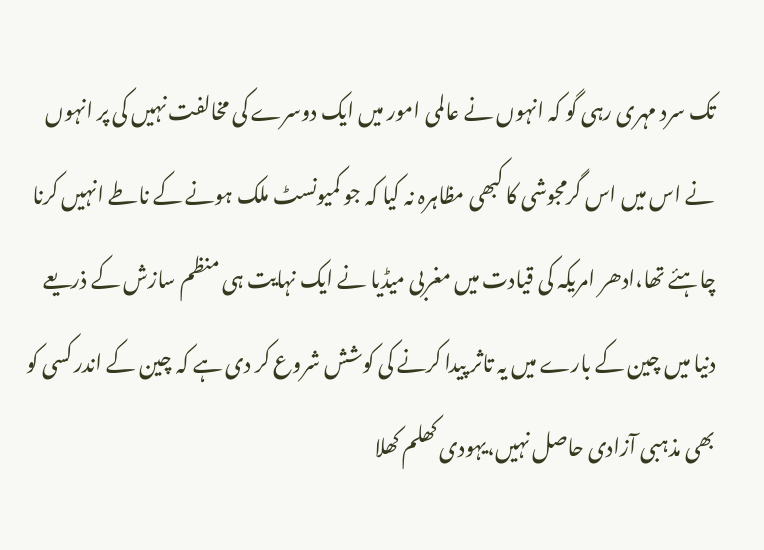تک سرد مہری رہی گو کہ انہوں نے عالمی امور میں ایک دوسرے کی مخالفت نہیں کی پر انہوں نے اس میں اس گرمجوشی کا کبھی مظاہرہ نہ کیا کہ جو کمیونسٹ ملک ہونے کے ناطے انہیں کرنا چاہئے تھا،ادھر امریکہ کی قیادت میں مغربی میڈیا نے ایک نہایت ہی منظم سازش کے ذریعے دنیا میں چین کے بارے میں یہ تاثر پیدا کرنے کی کوشش شروع کر دی ہے کہ چین کے اندر کسی کو بھی مذہبی آزادی حاصل نہیں،یہودی کھلم کھلا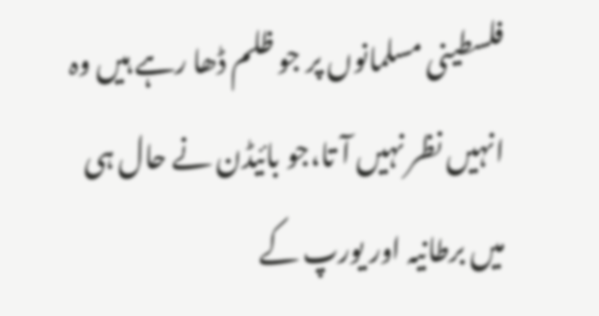فلسطینی مسلمانوں پر جو ظلم ڈھا رہے ہیں وہ انہیں نظر نہیں آ تا،جو بائیڈن نے حال ہی میں برطانیہ اور یورپ کے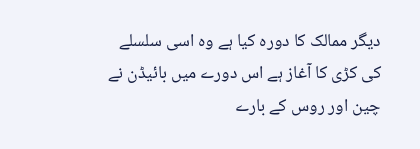دیگر ممالک کا دورہ کیا ہے وہ اسی سلسلے کی کڑی کا آغاز ہے اس دورے میں بائیڈن نے چین اور روس کے بارے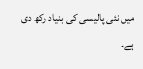میں نئی پالیسی کی بنیاد رکھ دی ہے۔